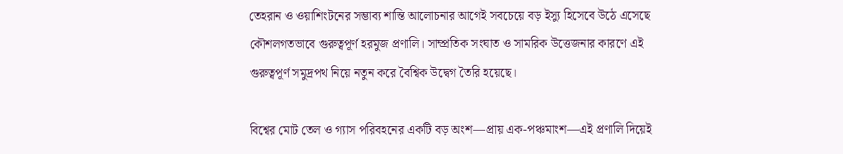তেহরান ও ওয়াশিংটনের সম্ভাব্য শান্তি আলোচনার আগেই সবচেয়ে বড় ইস্যু হিসেবে উঠে এসেছে কৌশলগতভাবে গুরুত্বপূর্ণ হরমুজ প্রণালি। সাম্প্রতিক সংঘাত ও সামরিক উত্তেজনার কারণে এই গুরুত্বপূর্ণ সমুদ্রপথ নিয়ে নতুন করে বৈশ্বিক উদ্বেগ তৈরি হয়েছে।

বিশ্বের মোট তেল ও গ্যাস পরিবহনের একটি বড় অংশ—প্রায় এক-পঞ্চমাংশ—এই প্রণালি দিয়েই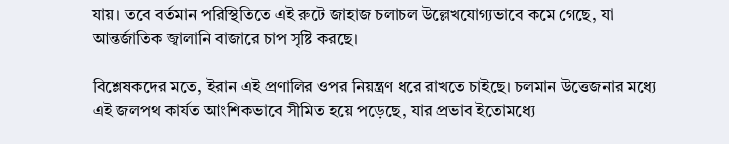যায়। তবে বর্তমান পরিস্থিতিতে এই রুটে জাহাজ চলাচল উল্লেখযোগ্যভাবে কমে গেছে, যা আন্তর্জাতিক জ্বালানি বাজারে চাপ সৃষ্টি করছে।

বিশ্লেষকদের মতে, ইরান এই প্রণালির ওপর নিয়ন্ত্রণ ধরে রাখতে চাইছে। চলমান উত্তেজনার মধ্যে এই জলপথ কার্যত আংশিকভাবে সীমিত হয়ে পড়েছে, যার প্রভাব ইতোমধ্যে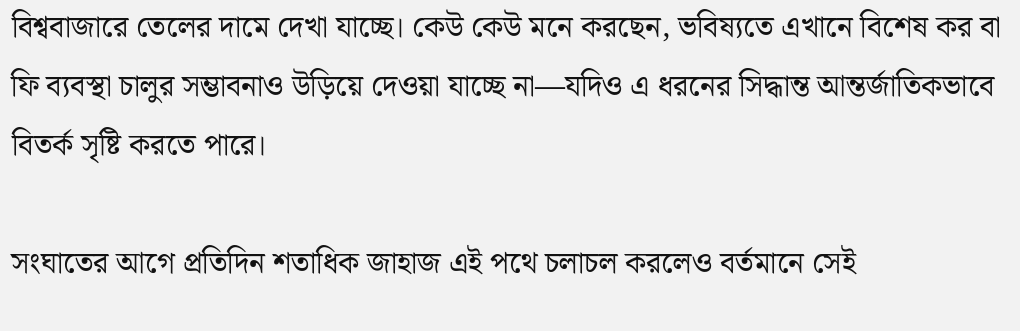বিশ্ববাজারে তেলের দামে দেখা যাচ্ছে। কেউ কেউ মনে করছেন, ভবিষ্যতে এখানে বিশেষ কর বা ফি ব্যবস্থা চালুর সম্ভাবনাও উড়িয়ে দেওয়া যাচ্ছে না—যদিও এ ধরনের সিদ্ধান্ত আন্তর্জাতিকভাবে বিতর্ক সৃষ্টি করতে পারে।

সংঘাতের আগে প্রতিদিন শতাধিক জাহাজ এই পথে চলাচল করলেও বর্তমানে সেই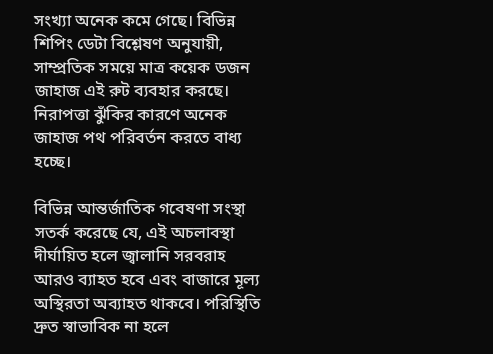সংখ্যা অনেক কমে গেছে। বিভিন্ন শিপিং ডেটা বিশ্লেষণ অনুযায়ী, সাম্প্রতিক সময়ে মাত্র কয়েক ডজন জাহাজ এই রুট ব্যবহার করছে। নিরাপত্তা ঝুঁকির কারণে অনেক জাহাজ পথ পরিবর্তন করতে বাধ্য হচ্ছে।

বিভিন্ন আন্তর্জাতিক গবেষণা সংস্থা সতর্ক করেছে যে, এই অচলাবস্থা দীর্ঘায়িত হলে জ্বালানি সরবরাহ আরও ব্যাহত হবে এবং বাজারে মূল্য অস্থিরতা অব্যাহত থাকবে। পরিস্থিতি দ্রুত স্বাভাবিক না হলে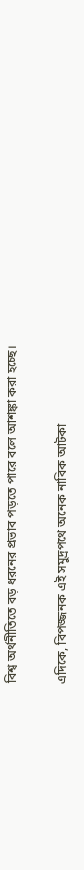বিশ্ব অর্থনীতিতে বড় ধরনের প্রভাব পড়তে পারে বলে আশঙ্কা করা হচ্ছে।

এদিকে, বিপজ্জনক এই সমুদ্রপথে অনেক নাবিক আটকা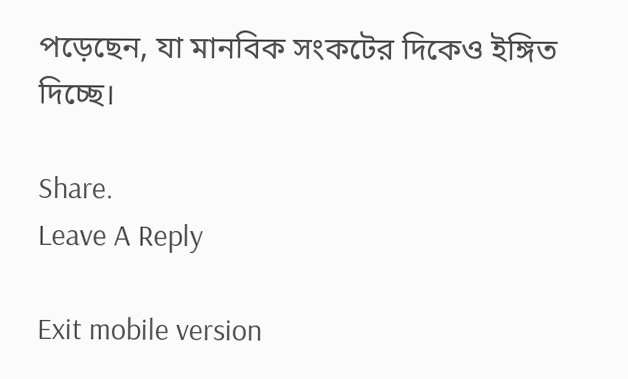পড়েছেন, যা মানবিক সংকটের দিকেও ইঙ্গিত দিচ্ছে।

Share.
Leave A Reply

Exit mobile version